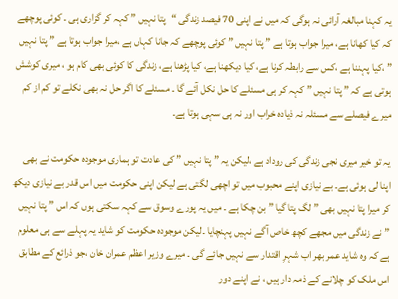یہ کہنا مبالغہ آرائی نہ ہوگی کہ میں نے اپنی 70 فیصد زندگی “پتا نہیں ” کہہ کر گزاری ہی ۔ کوئی پوچھے کہ کیا کھانا ہے، میرا جواب ہوتا ہے ” پتا نہیں ” کوئی پوچھے کہ جانا کہاں ہے ،میرا جواب ہوتا ہے ” پتا نہیں ” ،کیا پہننا ہے ،کس سے رابطہ کرنا ہے، کیا دیکھنا ہے، کیا پڑھنا ہے، زندگی کا کوئی بھی کام ہو ، میری کوشش ہوتی ہے کہ ” پتا نہیں ” کہہ کر ہی مسئلے کا حل نکل آئے گا ۔ مسئلے کا اگر حل نہ بھی نکلے تو کم از کم میرے فیصلے سے مسئلہ نہ ذیادہ خراب اور نہ ہی سہی ہوتا ہے۔

یہ تو خیر میری نجی زندگی کی روداد ہے ،لیکن یہ ” پتا نہیں ” کی عادت تو ہماری موجودہ حکومت نے بھی اپنا لی ہوئی ہے۔ بے نیازی اپنے محبوب میں تو اچھی لگتی ہے لیکن اپنی حکومت میں اس قدر بے نیازی دیکھ کر میرا پتا نہیں بھی ” لگ پتا گیا ” بن چکا ہے ۔ میں یہ پورے وسوق سے کہہ سکتی ہوں کہ اس ” پتا نہیں ” نے زندگی میں مجھے کچھ خاص آگے نہیں پہنچایا ۔لیکن موجودہ حکومت کو شاید یہ پہلے سے ہی معلوم ہے کہ وہ شاید عمر بھر اب شہرِ اقتدار سے نہیں جائے گی ۔ میرے وزیر اعظم عمران خان ،جو ذرائع کے مطابق اس ملک کو چلانے کے ذمہ دار ہیں ، نے اپنے دور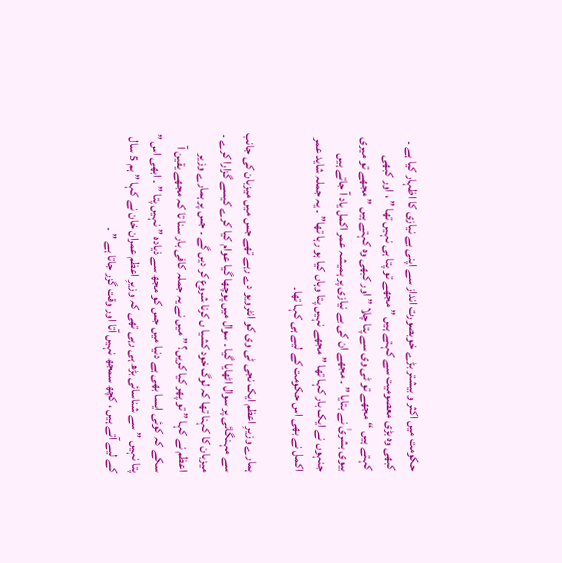حکومت میں اکثر و بیشتر بڑے خوبصورت انداز سے اپنی بے نیازی کا اظہار کیا ہے ۔ کبھی وہ بڑی معصومیت سے کہتے ہیں ” مجھے تو پتا ہی نہیں تھا ” ، اور کبھی کہتے ہیں “مجھے تو ٹی وی سے پتا چلا ” اور کبھی وہ کہتے ہیں ” مجھے تو میری بیوی بشریٰ نے بتایا ” ۔ مجھے ان کی بے نیازی پر ہمیشہ عمر اکمل یاد آ جاتے ہیں جنہوں نے ایک بار کہا تھا ” مجھے نہیں پتا وہاں کیا ہو رہا تھا” ۔ یہ جملہ شاید عمر اکمل نے بھی اس حکومت کے لیے ہی کہا تھا۔

ہمارے وزیرِ اعظم ایک نجی ٹی وی کو انٹرویو دے رہے تھے جس میں میزبان کی جانب سے مہنگائی پر سوال اٹھایا گیا ۔ سوال میں پوچھا گیا عوام کیا کرے کیسے گزارا کرے ۔ میزبان کا کہنا تھا کہ لوگ خود کشیا ں کرنا شروع کر دیں گے ۔ جس پر ہمارے وزیر اعظم نے کہا ” تو پھر کیا کریں؟ ” میں نے یہ جملہ کافی بار سنا تا کہ مجھے یقین آ سکے کہ کوئی ایسا بھی ہے دنیا میں جس کو مجھ سے ذیادہ ” نہیں پتا ” ۔ ابھی اس ” پتا نہیں ” سے شناسائی بڑھ ہی رہی تھی کہ وزیرِ اعظم عمران خان نے کہا ” ہم 5 سال کے لیے آتے ہیں ، کچھ سمجھ نہیں آتا اور وقت گزر جاتا ہے ” ۔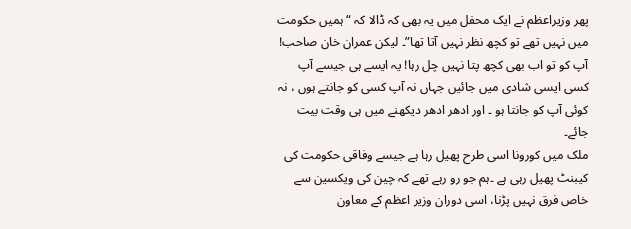پھر وزیراعظم نے ایک محفل میں یہ بھی کہ ڈالا کہ “ہمیں حکومت میں نہیں تھے تو کچھ نظر نہیں آتا تھا”۔ لیکن عمران خان صاحب! آپ کو تو اب بھی کچھ پتا نہیں چل رہا! یہ ایسے ہی جیسے آپ کسی ایسی شادی میں جائیں جہاں نہ آپ کسی کو جانتے ہوں ، نہ کوئی آپ کو جانتا ہو ۔ اور ادھر ادھر دیکھنے میں ہی وقت بیت جائے۔
ملک میں کورونا اسی طرح پھیل رہا ہے جیسے وفاقی حکومت کی کیبنٹ پھیل رہی ہے ۔ہم جو رو رہے تھے کہ چین کی ویکسین سے خاص فرق نہیں پڑنا، اسی دوران وزیر اعظم کے معاون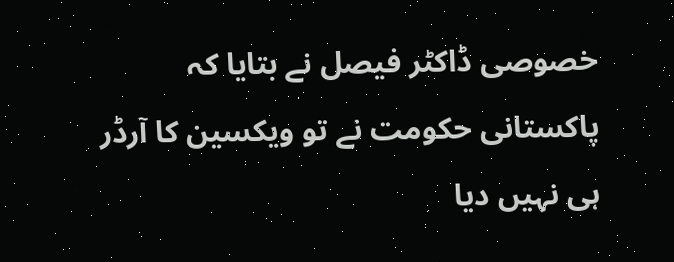خصوصی ڈاکٹر فیصل نے بتایا کہ پاکستانی حکومت نے تو ویکسین کا آرڈر ہی نہیں دیا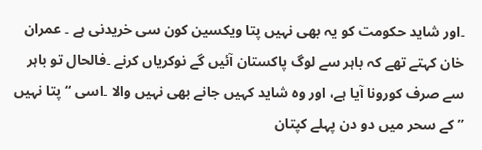۔اور شاید حکومت کو یہ بھی نہیں پتا ویکسین کون سی خریدنی ہے ۔ عمران خان کہتے تھے کہ باہر سے لوگ پاکستان آئیں گے نوکریاں کرنے ۔فالحال تو باہر سے صرف کورونا آیا ہے، اور وہ شاید کہیں جانے بھی نہیں والا ۔اسی “پتا نہیں ” کے سحر میں دو دن پہلے کپتان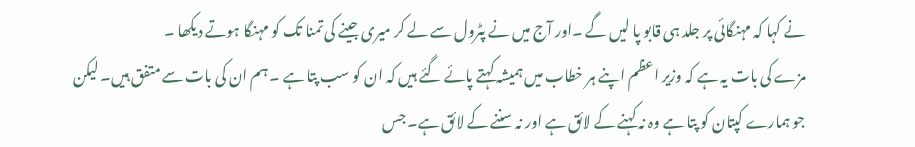نے کہا کہ مہنگائی پر جلد ہی قابو پا لیں گے ۔اور آج میں نے پٹرول سے لے کر میری جینے کی تمنا تک کو مہنگا ہوتے دیکھا ۔
مزے کی بات یہ ہے کہ وزیر اعظم اپنے ہر خطاب میں ہمیشہ کہتے پائے گئے ہیں کہ ان کو سب پتا ہے ۔ ہم ان کی بات سے متفق ہیں۔ لیکن جو ہمارے کپتان کو پتا ہے وہ نہ کہنے کے لائق ہے اور نہ سننے کے لائق ہے۔ جس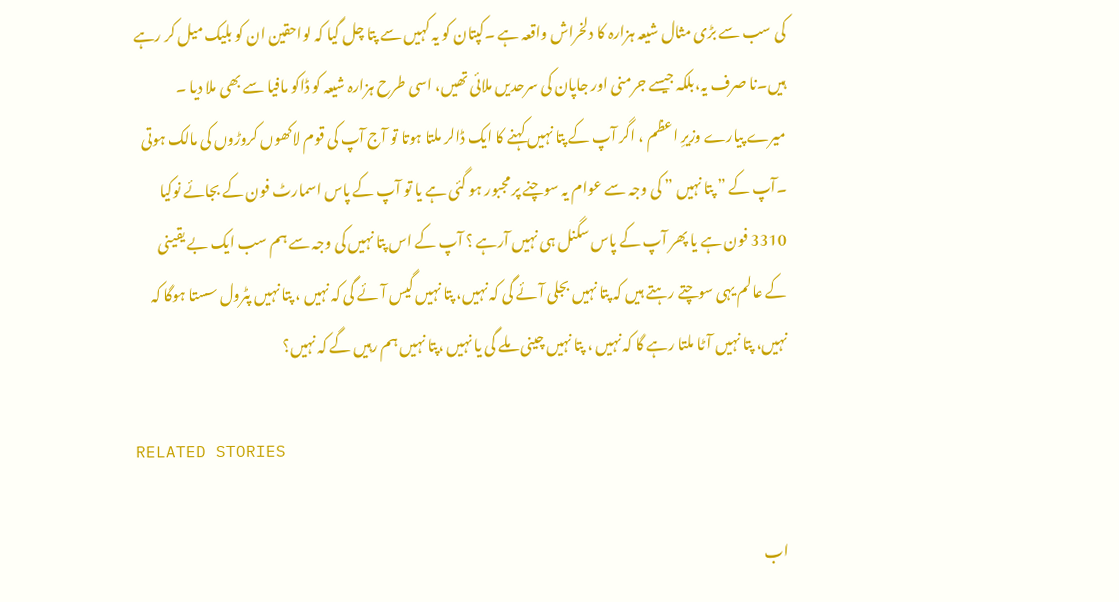کی سب سے بڑی مثال شیعہ ہزارہ کا دلخراش واقعہ ہے ۔کپتان کو یہ کہیں سے پتا چل گیا کہ لواحقین ان کو بلیک میل کر رہے ہیں۔نا صرف یہ،بلکہ جیسے جرمنی اور جاپان کی سرحدیں ملائی تھیں، اسی طرح ہزارہ شیعہ کو ڈاکو مافیا سے بھی ملا دیا ۔
میرے پیارے وزیرِ اعظم ، اگر آپ کے پتا نہیں کہنے کا ایک ڈالر ملتا ہوتا تو آج آپ کی قوم لاکھوں کروڑوں کی مالک ہوتی ۔آپ کے ” پتا نہیں ” کی وجہ سے عوام یہ سوچنے پر مجبور ہو گئی ہے یا تو آپ کے پاس اسمارٹ فون کے بجائے نوکیا 3310 فون ہے یا پھر آپ کے پاس سگنل ہی نہیں آرہے ؟ آپ کے اس پتا نہیں کی وجہ سے ہم سب ایک بے یقینی کے عالم یہی سوچتے رہتے ہیں کہ پتا نہیں بجلی آئے گی کہ نہیں، پتا نہیں گیس آئے گی کہ نہیں ، پتا نہیں پٹرول سستا ہوگا کہ نہیں، پتا نہیں آٹا ملتا رہے گا کہ نہیں ، پتا نہیں چینی ملے گی یا نہیں ،پتا نہیں ہم رہیں گے کہ نہیں؟

RELATED STORIES

اب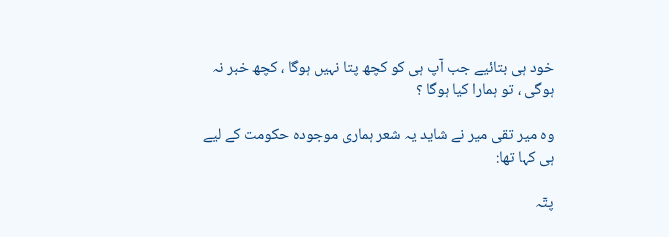خود ہی بتائیے جب آپ ہی کو کچھ پتا نہیں ہوگا ، کچھ خبر نہ ہوگی ، تو ہمارا کیا ہوگا ؟

وہ میر تقی میر نے شاید یہ شعر ہماری موجودہ حکومت کے لیے ہی کہا تھا:

پتۤہ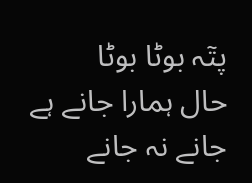پتۤہ بوٹا بوٹا
حال ہمارا جانے ہے
جانے نہ جانے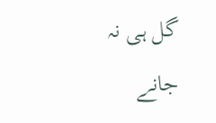گل ہی نہ
جانے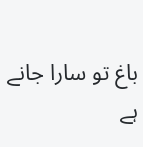باغ تو سارا جانے ہے